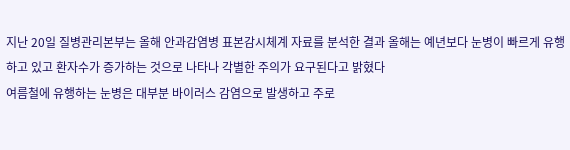지난 20일 질병관리본부는 올해 안과감염병 표본감시체계 자료를 분석한 결과 올해는 예년보다 눈병이 빠르게 유행하고 있고 환자수가 증가하는 것으로 나타나 각별한 주의가 요구된다고 밝혔다
여름철에 유행하는 눈병은 대부분 바이러스 감염으로 발생하고 주로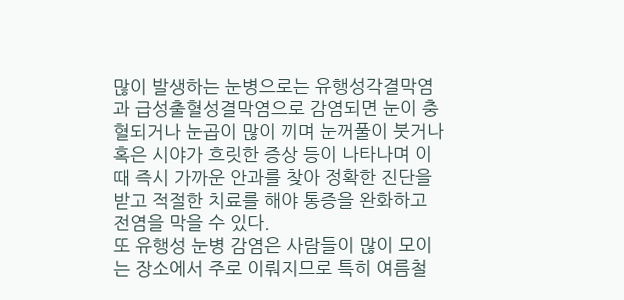많이 발생하는 눈병으로는 유행성각결막염과 급성출혈성결막염으로 감염되면 눈이 충혈되거나 눈곱이 많이 끼며 눈꺼풀이 붓거나 혹은 시야가 흐릿한 증상 등이 나타나며 이때 즉시 가까운 안과를 찾아 정확한 진단을 받고 적절한 치료를 해야 통증을 완화하고 전염을 막을 수 있다.
또 유행성 눈병 감염은 사람들이 많이 모이는 장소에서 주로 이뤄지므로 특히 여름철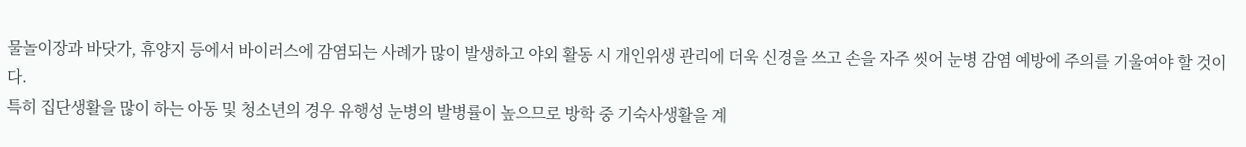물놀이장과 바닷가, 휴양지 등에서 바이러스에 감염되는 사례가 많이 발생하고 야외 활동 시 개인위생 관리에 더욱 신경을 쓰고 손을 자주 씻어 눈병 감염 예방에 주의를 기울여야 할 것이다.
특히 집단생활을 많이 하는 아동 및 청소년의 경우 유행성 눈병의 발병률이 높으므로 방학 중 기숙사생활을 계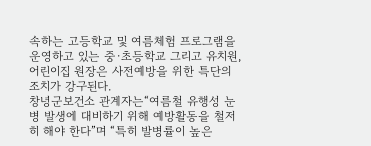속하는 고등학교 및 여름체험 프로그램을 운영하고 있는 중·초등학교 그리고 유치원, 어린이집 원장은 사전예방을 위한 특단의 조치가 강구된다.
창녕군보건소 관계자는“여름철 유행성 눈병 발생에 대비하기 위해 예방활동을 철저히 해야 한다”며 “특히 발병률이 높은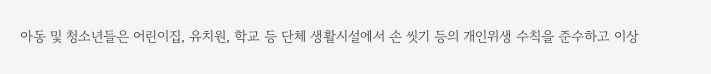아동 및 청소년들은 어린이집, 유치원, 학교 등 단체 생활시설에서 손 씻기 등의 개인위생 수칙을 준수하고 이상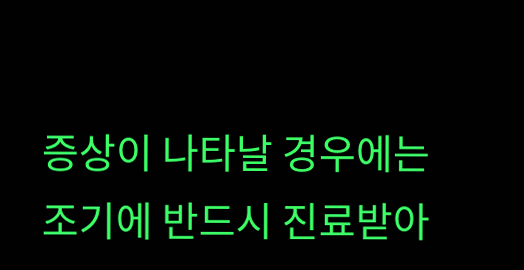증상이 나타날 경우에는 조기에 반드시 진료받아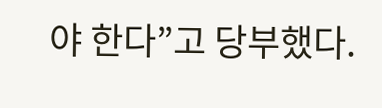야 한다”고 당부했다.